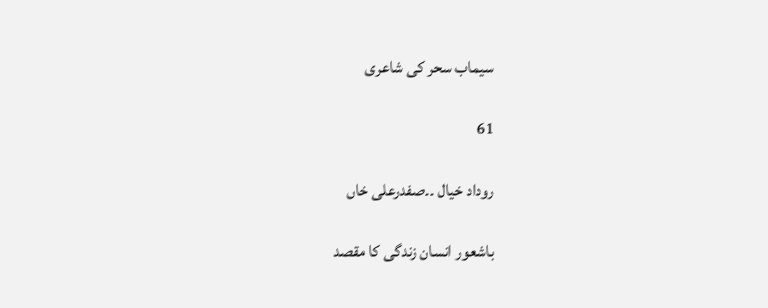سیماب سحر کی شاعری

61

روداد خیال ۔۔صفدرعلی خاں

باشعور انسان زندگی کا مقصد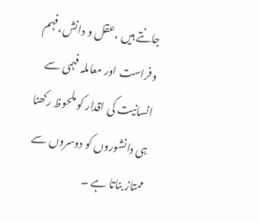جانتے ہیں ،عقل و دانش،فہم وفراست اور معاملہ فہمی سے انسانیت کی اقدار کو ملحوظ رکھنا ہی دانشوروں کو دوسروں سے ممتاز بناتا ہے ۔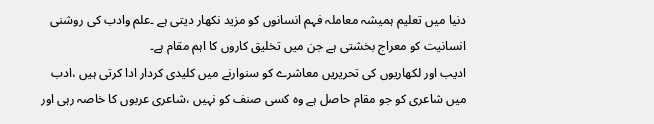دنیا میں تعلیم ہمیشہ معاملہ فہم انسانوں کو مزید نکھار دیتی ہے ۔علم وادب کی روشنی انسانیت کو معراج بخشتی ہے جن میں تخلیق کاروں کا اہم مقام ہے۔
ادیب اور لکھاریوں کی تحریریں معاشرے کو سنوارنے میں کلیدی کردار ادا کرتی ہیں ،ادب میں شاعری کو جو مقام حاصل ہے وہ کسی صنف کو نہیں ،شاعری عربوں کا خاصہ رہی اور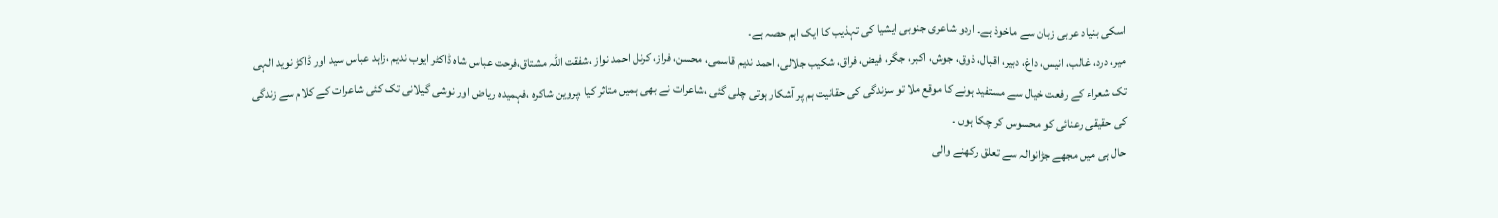اسکی بنیاد عربی زبان سے ماخوذ ہے۔ اردو شاعری جنوبی ایشیا کی تہذیب کا ایک اہم حصہ ہے۔
میر، درد، غالب، انیس، داغ، دبیر، اقبال، ذوق، جوش، اکبر، جگر، فیض، فراق، شکیب جلالی، احمد ندیم قاسمی، محسن، فراز، کرنل احمد نواز ،شفقت اللہ مشتاق،فرحت عباس شاہ ڈاکٹر ایوب ندیم ،زاہد عباس سید اور ڈاکڑ نوید الہی تک شعراء کے رفعت خیال سے مستفید ہونے کا موقع ملا تو سزندگی کی حقانیت ہم پر آشکار ہوتی چلی گئی ،شاعرات نے بھی ہمیں متاثر کیا ،پروین شاکرہ ،فہمیدہ ریاض اور نوشی گیلانی تک کئی شاعرات کے کلام سے زندگی کی حقیقی رعنائی کو محسوس کر چکا ہوں ۔
حال ہی میں مجھے جڑانوالہ سے تعلق رکھنے والی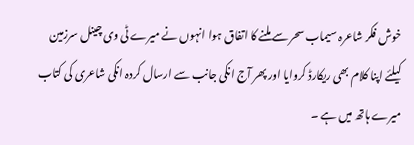خوش فکر شاعرہ سیماب سحر سے ملنے کا اتفاق ہوا انہوں نے میرے ٹی وی چینل سرزمین کیلئے اپنا کلام بھی ریکارڈ کروایا اور پھر آج انکی جانب سے ارسال کردہ انکی شاعری کی کتاب میرے ہاتھ میں ہے ۔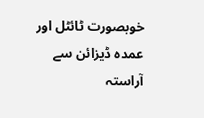خوبصورت ٹائٹل اور عمدہ ڈیزائن سے آراستہ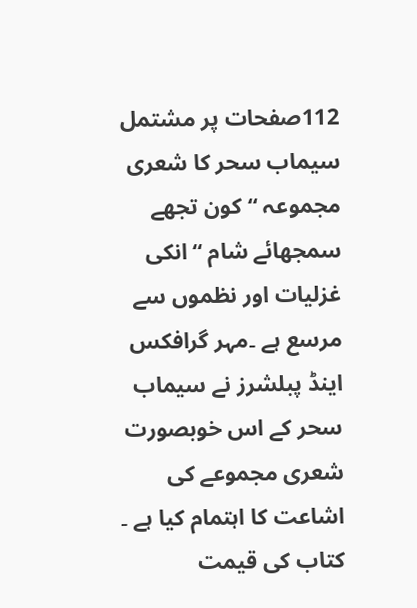112صفحات پر مشتمل سیماب سحر کا شعری مجموعہ “کون تجھے سمجھائے شام “انکی غزلیات اور نظموں سے مرسع ہے ۔مہر گرافکس اینڈ پبلشرز نے سیماب سحر کے اس خوبصورت شعری مجموعے کی اشاعت کا اہتمام کیا ہے ۔
کتاب کی قیمت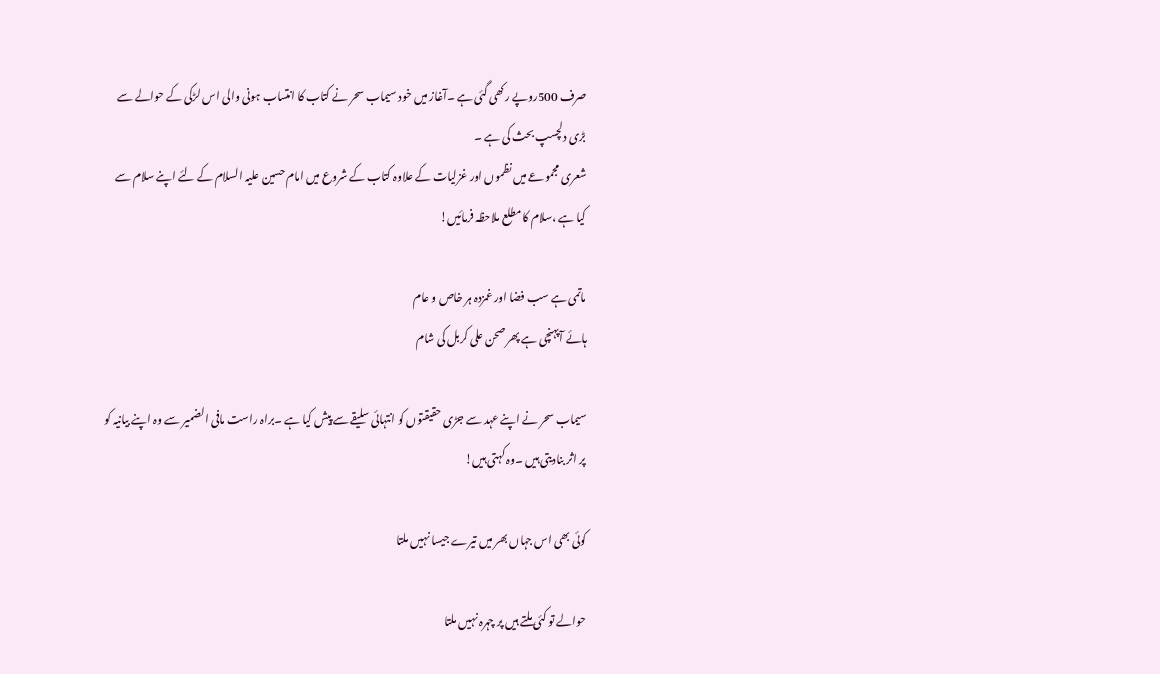صرف 500روپے رکھی گئی ہے ۔آغاز میں خود سیماب سحر نے کتاب کا انتساب ہونی والی اس لڑکی کے حوالے سے بڑی دلچسپ بحث کی ہے ۔
شعری مجموعے میں نظموں اور غزلیات کے علاوہ کتاب کے شروع میں امام حسین علیہ السلام کے لئے اپنے سلام سے کیا ہے ،سلام کا مطلع ملاحظہ فرمائیں!

ماتمی ہے سب فضا اور غمزدہ ہر خاص و عام
ہائے آپہنچی ہے پھر صحن علی کربل کی شام

سیماب سحر نے اپنے عہد سے جڑی حقیقتوں کو انتہائی سلیقے سے پیش کیا ہے ۔براہ راست مافی الضمیر سے وہ اپنے بیانیہ کو پر اثر بنادیتی ہیں ۔وہ کہتی ہیں!

کوئی بھی اس جہاں بھر میں تیرے جیسا نہیں ملتا

حوالے تو کئی ملتے ہیں پر چہرہ نہیں ملتا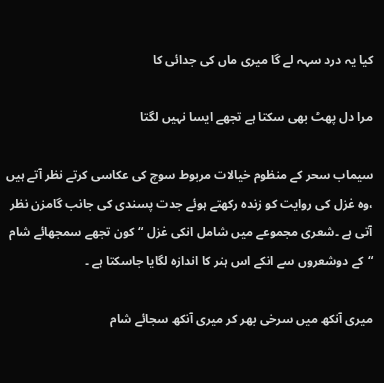کیا یہ درد سہہ لے گا میری ماں کی جدائی کا

مرا دل پھٹ بھی سکتا ہے تجھے ایسا نہیں لگتا

سیماب سحر کے منظوم خیالات مربوط سوچ کی عکاسی کرتے نظر آتے ہیں ،وہ غزل کی روایت کو زندہ رکھتے ہوئے جدت پسندی کی جانب گامزن نظر آتی ہے ۔شعری مجموعے میں شامل انکی غزل “کون تجھے سمجھائے شام “کے دوشعروں سے انکے اس ہنر کا اندازہ لگایا جاسکتا ہے ۔

میری آنکھ میں سرخی بھر کر میری آنکھ سجائے شام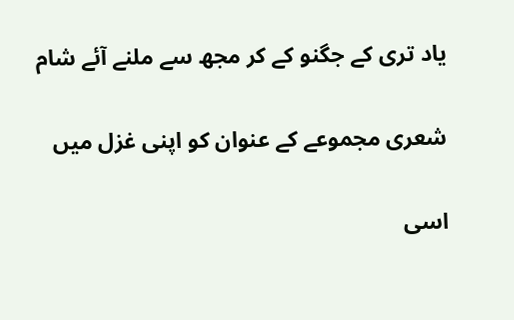یاد تری کے جگنو کے کر مجھ سے ملنے آئے شام

شعری مجموعے کے عنوان کو اپنی غزل میں

اسی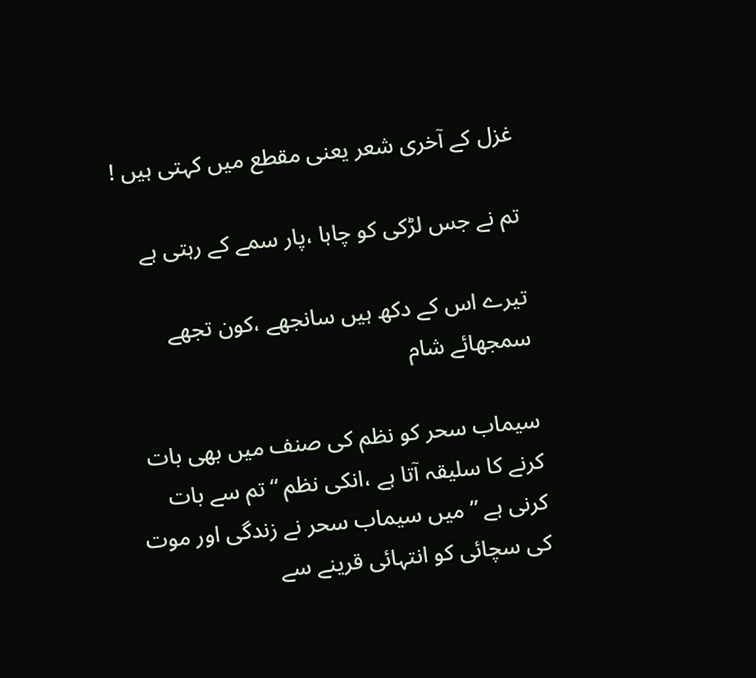غزل کے آخری شعر یعنی مقطع میں کہتی ہیں !

تم نے جس لڑکی کو چاہا ،پار سمے کے رہتی ہے

تیرے اس کے دکھ ہیں سانجھے ،کون تجھے سمجھائے شام

سیماب سحر کو نظم کی صنف میں بھی بات کرنے کا سلیقہ آتا ہے ،انکی نظم “تم سے بات کرنی ہے ” میں سیماب سحر نے زندگی اور موت کی سچائی کو انتہائی قرینے سے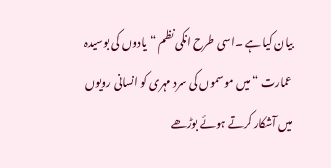بیان کیا ہے ۔اسی طرح انکی نظم “یادوں کی بوسیدہ عمارت “میں موسموں کی سرد مہری کو انسانی رویوں میں آشکار کرتے ہوئے بوڑھے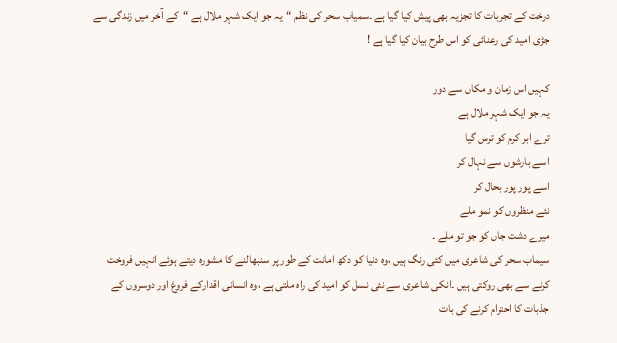درخت کے تجربات کا تجزیہ بھی پیش کیا گیا ہے ۔سمیاب سحر کی نظم “یہ جو ایک شہر ملال ہے “کے آخر میں زندگی سے جڑی امید کی رعنائی کو اس طرح بیان کیا گیا ہے !

کہیں اس زمان و مکاں سے دور
یہ جو ایک شہر ملال ہے
ترے ابر کرم کو ترس گیا
اسے بارشوں سے نہال کر
اسے پور پور بحال کر
نئے منظروں کو نمو ملے
میرے دشت جاں کو جو تو ملے ۔
سیماب سحر کی شاعری میں کئی رنگ ہیں ،وہ دنیا کو دکھ امانت کے طور پر سنبھالنے کا مشورہ دیتے ہوئے انہیں فروخت کرنے سے بھی روکتی ہیں ۔انکی شاعری سے نئی نسل کو امید کی راہ ملتی ہے ،وہ انسانی اقدارکے فروغ اور دوسروں کے جذبات کا احترام کرنے کی بات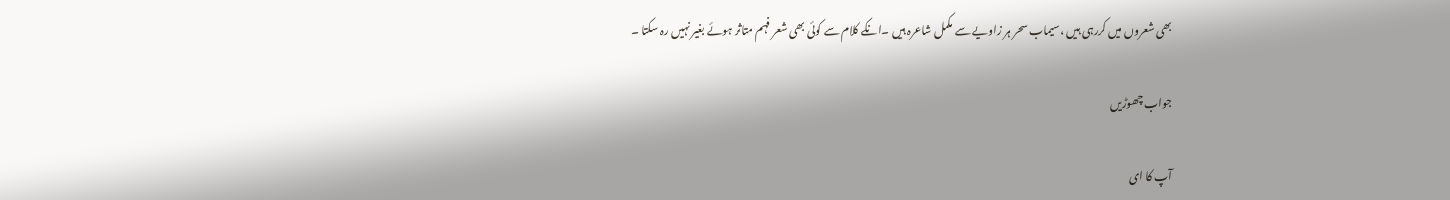بھی شعروں میں کررہی ہیں ،سیماب سحر ہر زاویے سے مکمل شاعرہ ہیں ۔انکے کلام سے کوئی بھی شعر فہم متاثر ہوئے بغیر نہیں رہ سکتا ۔

جواب چھوڑیں

آپ کا ای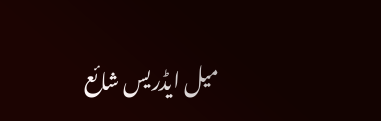میل ایڈریس شائع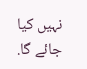نہیں کیا جائے گا.